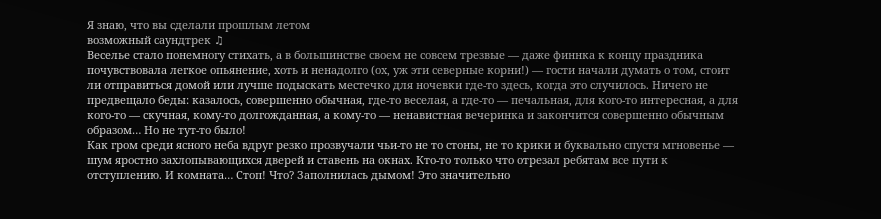Я знаю, что вы сделали прошлым летом
возможный саундтрек ♫
Веселье стало понемногу стихать, а в большинстве своем не совсем трезвые — даже финнка к концу праздника почувствовала легкое опьянение, хоть и ненадолго (ох, уж эти северные корни!) — гости начали думать о том, стоит ли отправиться домой или лучше подыскать местечко для ночевки где-то здесь, когда это случилось. Ничего не предвещало беды: казалось, совершенно обычная, где-то веселая, а где-то — печальная, для кого-то интересная, а для кого-то — скучная, кому-то долгожданная, а кому-то — ненавистная вечеринка и закончится совершенно обычным образом… Но не тут-то было!
Как гром среди ясного неба вдруг резко прозвучали чьи-то не то стоны, не то крики и буквально спустя мгновенье — шум яростно захлопывающихся дверей и ставень на окнах. Кто-то только что отрезал ребятам все пути к отступлению. И комната… Стоп! Что? Заполнилась дымом! Это значительно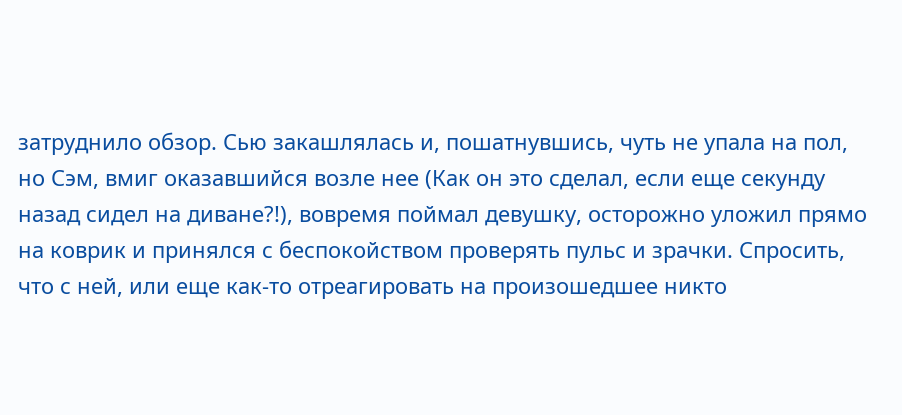затруднило обзор. Сью закашлялась и, пошатнувшись, чуть не упала на пол, но Сэм, вмиг оказавшийся возле нее (Как он это сделал, если еще секунду назад сидел на диване?!), вовремя поймал девушку, осторожно уложил прямо на коврик и принялся с беспокойством проверять пульс и зрачки. Спросить, что с ней, или еще как-то отреагировать на произошедшее никто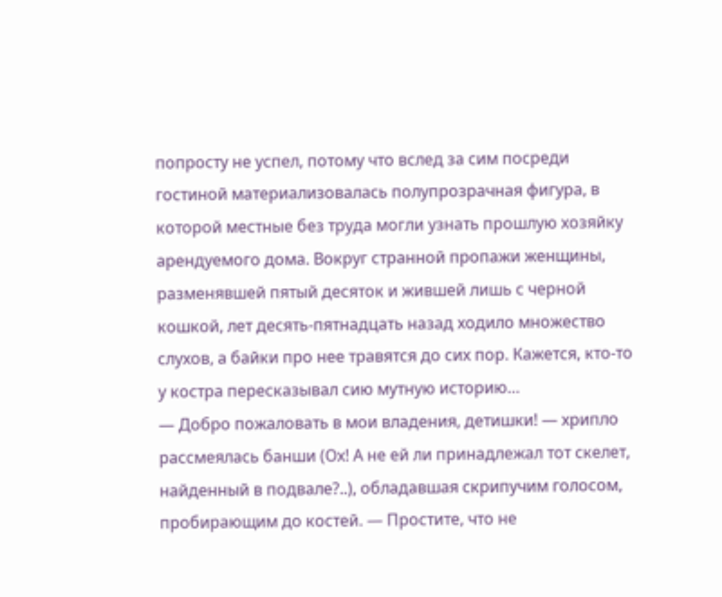попросту не успел, потому что вслед за сим посреди гостиной материализовалась полупрозрачная фигура, в которой местные без труда могли узнать прошлую хозяйку арендуемого дома. Вокруг странной пропажи женщины, разменявшей пятый десяток и жившей лишь с черной кошкой, лет десять-пятнадцать назад ходило множество слухов, а байки про нее травятся до сих пор. Кажется, кто-то у костра пересказывал сию мутную историю…
— Добро пожаловать в мои владения, детишки! — хрипло рассмеялась банши (Ох! А не ей ли принадлежал тот скелет, найденный в подвале?..), обладавшая скрипучим голосом, пробирающим до костей. — Простите, что не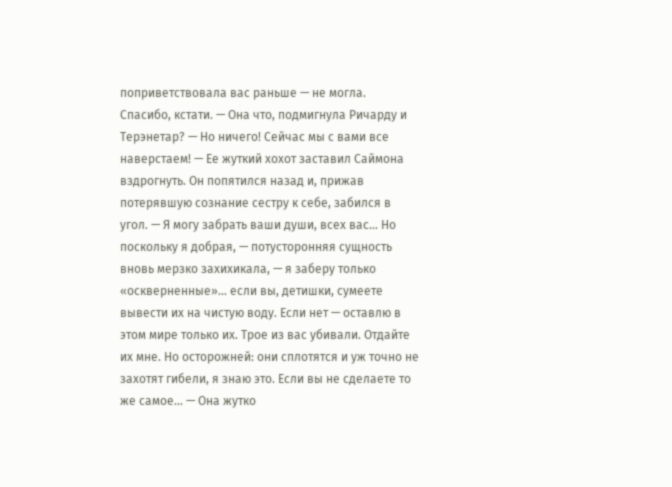поприветствовала вас раньше — не могла. Спасибо, кстати. — Она что, подмигнула Ричарду и Терэнетар? — Но ничего! Сейчас мы с вами все наверстаем! — Ее жуткий хохот заставил Саймона вздрогнуть. Он попятился назад и, прижав потерявшую сознание сестру к себе, забился в угол. — Я могу забрать ваши души, всех вас… Но поскольку я добрая, — потусторонняя сущность вновь мерзко захихикала, — я заберу только «оскверненные»… если вы, детишки, сумеете вывести их на чистую воду. Если нет — оставлю в этом мире только их. Трое из вас убивали. Отдайте их мне. Но осторожней: они сплотятся и уж точно не захотят гибели, я знаю это. Если вы не сделаете то же самое… — Она жутко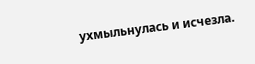ухмыльнулась и исчезла.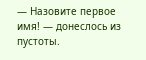— Назовите первое имя! — донеслось из пустоты.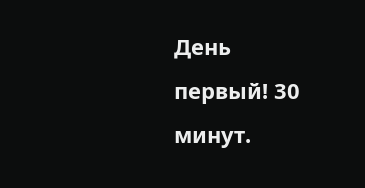День первый! 30 минут.